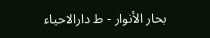بحار الأنوار - ط دارالاحیاء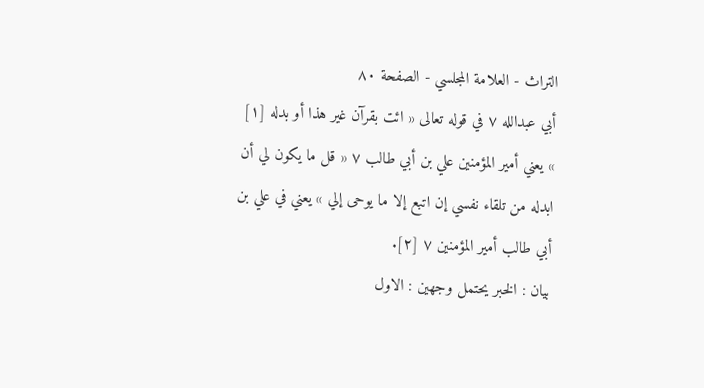التراث - العلامة المجلسي - الصفحة ٨٠
أبي عبدالله ٧ في قوله تعالى « ائت بقرآن غير هذا أو بدله [١] » يعني أمير المؤمنين علي بن أبي طالب ٧ « قل ما يكون لي أن ابدله من تلقاء نفسي إن اتبع إلا ما يوحى إلي » يعني في علي بن أبي طالب أمير المؤمنين ٧ [٢].
بيان : الخبر يحتمل وجهين : الاول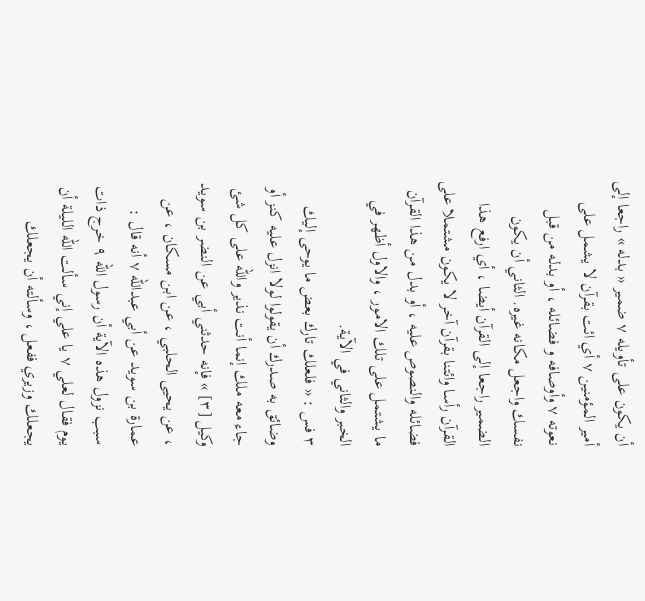أن يكون على تأويله ٧ ضمير « بدله » راجعا إلى أمير المؤمنين ٧ أي ائت بقرآن لا يشمل على نعوته ٧ وأوصافه و فضائله ، أو بدله من قبل نفسك واجعل مكانه غيره. الثاني أن يكون الضمير راجعا إلى القرآن أيضا ، أي ارفع هذا القرآن رأسا وائتنا بقرآن آخر لا يكون مشتملا على فضائله والنصوص عليه ، أو بدل من هذا القرآن ما يشتمل على تلك الامور ، والاول أظهر في الخبر والثاني في الآية.
٣ فس : « فلعلك تارك بعض ما يوحى إليك وضائق به صدرك أن يقولوا لولا انزل عليه كنز أو جاء معه ملك إنما أنت نذير والله على كل شئ وكيل [٣] » فإنه حدثني أبي عن النضر بن سويد ، عن يحيى الحلبي ، عن ابن مسكان ، عن عمارة بن سويد عن أبي عبدالله ٧ أنه قال : سبب نزول هذه الآية أن رسول الله ٩ خرج ذات يوم فقال لعلي ٧ يا علي إني سألت الله الليلة أن يجعلك وزيري ففعل ، وسألته أن يجعلك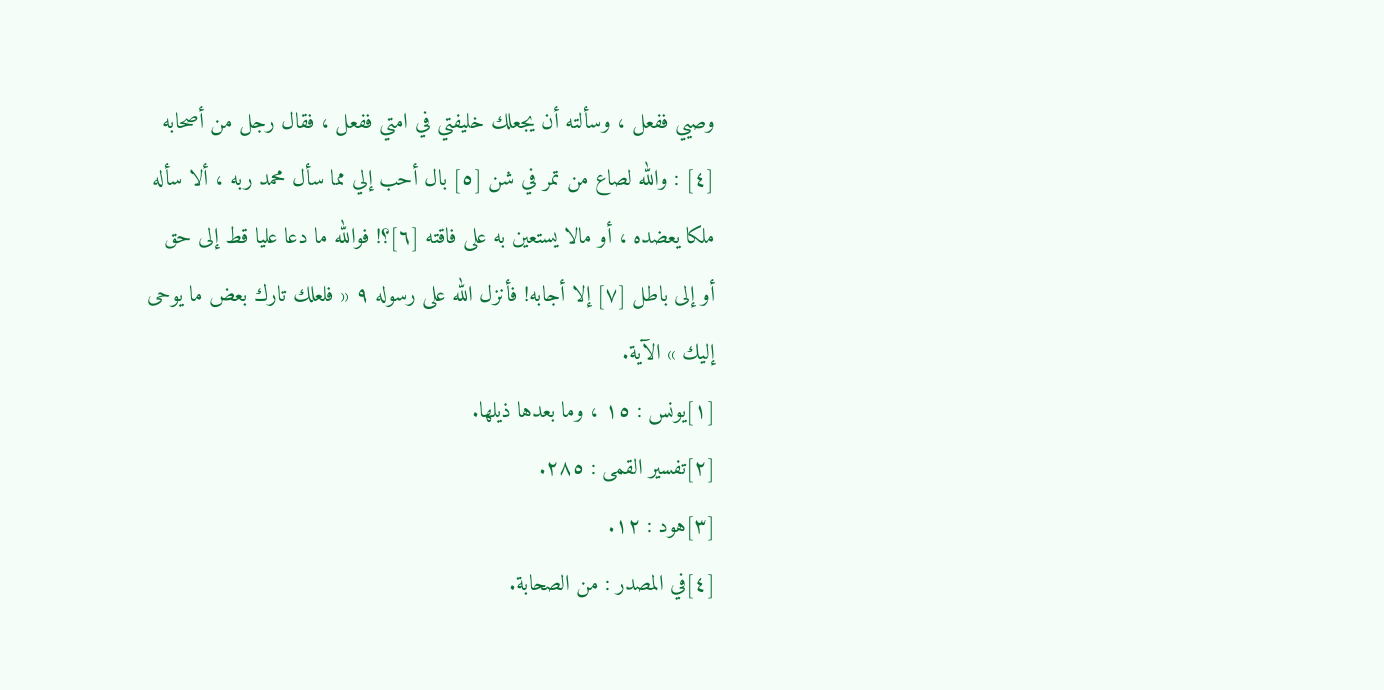وصيي ففعل ، وسألته أن يجعلك خليفتي في امتي ففعل ، فقال رجل من أصحابه [٤] : والله لصاع من تمر في شن [٥] بال أحب إلي مما سأل محمد ربه ، ألا سأله ملكا يعضده ، أو مالا يستعين به على فاقته [٦]؟! فوالله ما دعا عليا قط إلى حق أو إلى باطل [٧] إلا أجابه! فأنزل الله على رسوله ٩ « فلعلك تارك بعض ما يوحى إليك » الآية.
[١]يونس : ١٥ ، وما بعدها ذيلها.
[٢]تفسير القمى : ٢٨٥.
[٣]هود : ١٢.
[٤]في المصدر : من الصحابة.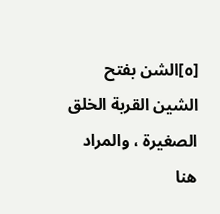[٥]الشن بفتح الشين القربة الخلق الصغيرة ، والمراد هنا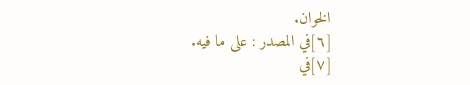الخوان.
[٦]في المصدر : على ما فيه.
[٧]في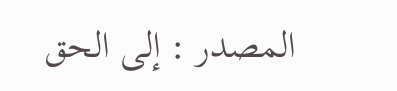المصدر : إلى الحق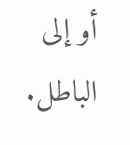أو إلى الباطل.